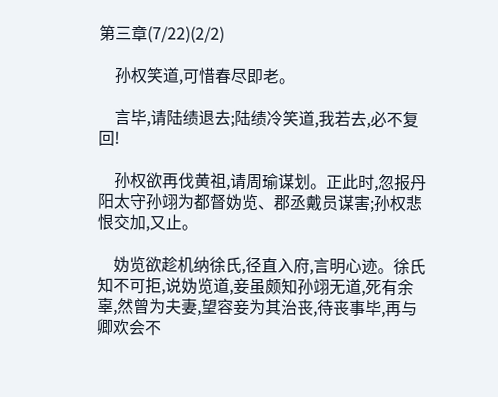第三章(7/22)(2/2)

    孙权笑道,可惜春尽即老。

    言毕,请陆绩退去;陆绩冷笑道,我若去,必不复回!

    孙权欲再伐黄祖,请周瑜谋划。正此时,忽报丹阳太守孙翊为都督妫览、郡丞戴员谋害;孙权悲恨交加,又止。

    妫览欲趁机纳徐氏,径直入府,言明心迹。徐氏知不可拒,说妫览道,妾虽颇知孙翊无道,死有余辜,然曾为夫妻,望容妾为其治丧,待丧事毕,再与卿欢会不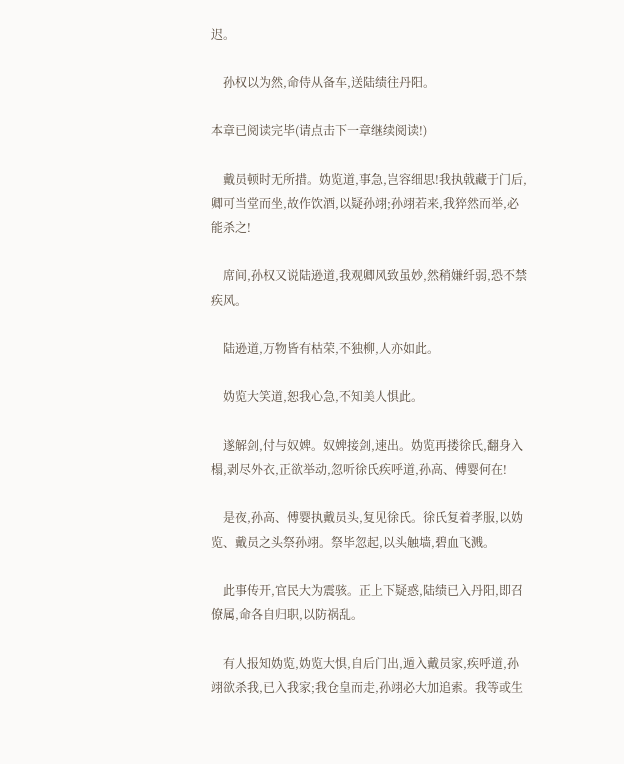迟。

    孙权以为然,命侍从备车,送陆绩往丹阳。

本章已阅读完毕(请点击下一章继续阅读!)

    戴员顿时无所措。妫览道,事急,岂容细思!我执戟藏于门后,卿可当堂而坐,故作饮酒,以疑孙翊;孙翊若来,我猝然而举,必能杀之!

    席间,孙权又说陆逊道,我观卿风致虽妙,然稍嫌纤弱,恐不禁疾风。

    陆逊道,万物皆有枯荣,不独柳,人亦如此。

    妫览大笑道,恕我心急,不知美人惧此。

    遂解剑,付与奴婢。奴婢接剑,速出。妫览再搂徐氏,翻身入榻,剥尽外衣,正欲举动,忽听徐氏疾呼道,孙高、傅婴何在!

    是夜,孙高、傅婴执戴员头,复见徐氏。徐氏复着孝服,以妫览、戴员之头祭孙翊。祭毕忽起,以头触墙,碧血飞溅。

    此事传开,官民大为震骇。正上下疑惑,陆绩已入丹阳,即召僚属,命各自归职,以防祸乱。

    有人报知妫览,妫览大惧,自后门出,遁入戴员家,疾呼道,孙翊欲杀我,已入我家;我仓皇而走,孙翊必大加追索。我等或生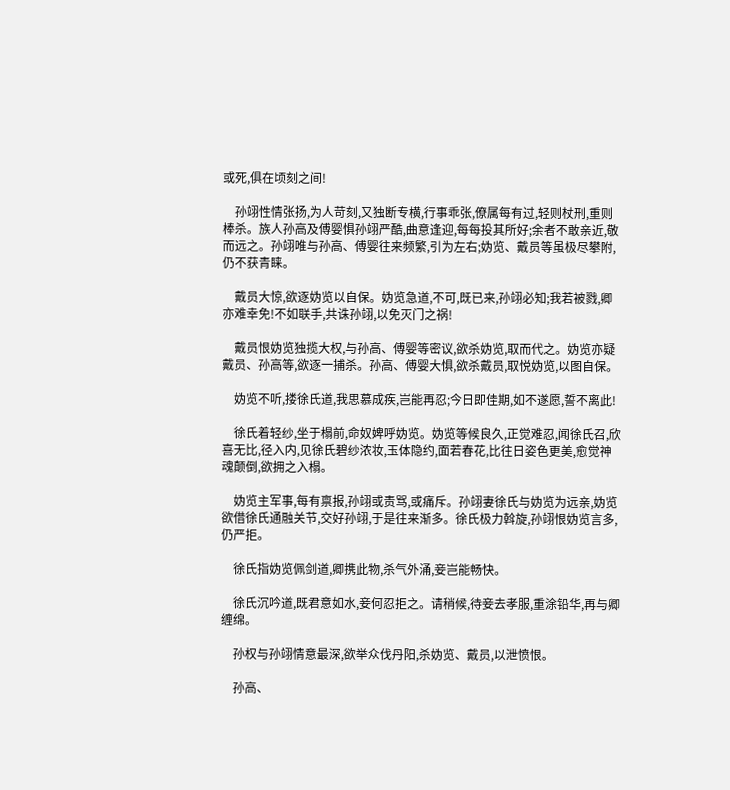或死,俱在顷刻之间!

    孙翊性情张扬,为人苛刻,又独断专横,行事乖张,僚属每有过,轻则杖刑,重则棒杀。族人孙高及傅婴惧孙翊严酷,曲意逢迎,每每投其所好;余者不敢亲近,敬而远之。孙翊唯与孙高、傅婴往来频繁,引为左右;妫览、戴员等虽极尽攀附,仍不获青睐。

    戴员大惊,欲逐妫览以自保。妫览急道,不可,既已来,孙翊必知;我若被戮,卿亦难幸免!不如联手,共诛孙翊,以免灭门之祸!

    戴员恨妫览独揽大权,与孙高、傅婴等密议,欲杀妫览,取而代之。妫览亦疑戴员、孙高等,欲逐一捕杀。孙高、傅婴大惧,欲杀戴员,取悦妫览,以图自保。

    妫览不听,搂徐氏道,我思慕成疾,岂能再忍;今日即佳期,如不遂愿,誓不离此!

    徐氏着轻纱,坐于榻前,命奴婢呼妫览。妫览等候良久,正觉难忍,闻徐氏召,欣喜无比,径入内,见徐氏碧纱浓妆,玉体隐约,面若春花,比往日姿色更美,愈觉神魂颠倒,欲拥之入榻。

    妫览主军事,每有禀报,孙翊或责骂,或痛斥。孙翊妻徐氏与妫览为远亲,妫览欲借徐氏通融关节,交好孙翊,于是往来渐多。徐氏极力斡旋,孙翊恨妫览言多,仍严拒。

    徐氏指妫览佩剑道,卿携此物,杀气外涌,妾岂能畅快。

    徐氏沉吟道,既君意如水,妾何忍拒之。请稍候,待妾去孝服,重涂铅华,再与卿缠绵。

    孙权与孙翊情意最深,欲举众伐丹阳,杀妫览、戴员,以泄愤恨。

    孙高、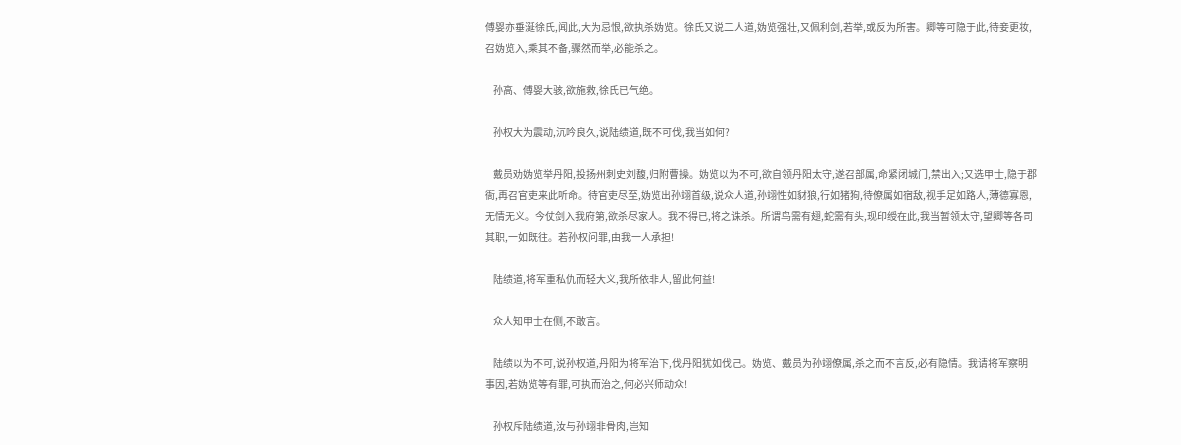傅婴亦垂涎徐氏,闻此,大为忌恨,欲执杀妫览。徐氏又说二人道,妫览强壮,又佩利剑,若举,或反为所害。卿等可隐于此,待妾更妆,召妫览入,乘其不备,骤然而举,必能杀之。

    孙高、傅婴大骇,欲施救,徐氏已气绝。

    孙权大为震动,沉吟良久,说陆绩道,既不可伐,我当如何?

    戴员劝妫览举丹阳,投扬州刺史刘馥,归附曹操。妫览以为不可,欲自领丹阳太守,遂召部属,命紧闭城门,禁出入;又选甲士,隐于郡衙,再召官吏来此听命。待官吏尽至,妫览出孙翊首级,说众人道,孙翊性如豺狼,行如猪狗,待僚属如宿敌,视手足如路人,薄德寡恩,无情无义。今仗剑入我府第,欲杀尽家人。我不得已,将之诛杀。所谓鸟需有翅,蛇需有头,现印绶在此,我当暂领太守,望卿等各司其职,一如既往。若孙权问罪,由我一人承担!

    陆绩道,将军重私仇而轻大义,我所依非人,留此何益!

    众人知甲士在侧,不敢言。

    陆绩以为不可,说孙权道,丹阳为将军治下,伐丹阳犹如伐己。妫览、戴员为孙翊僚属,杀之而不言反,必有隐情。我请将军察明事因,若妫览等有罪,可执而治之,何必兴师动众!

    孙权斥陆绩道,汝与孙翊非骨肉,岂知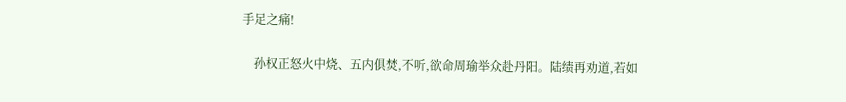手足之痛!

    孙权正怒火中烧、五内俱焚,不听,欲命周瑜举众赴丹阳。陆绩再劝道,若如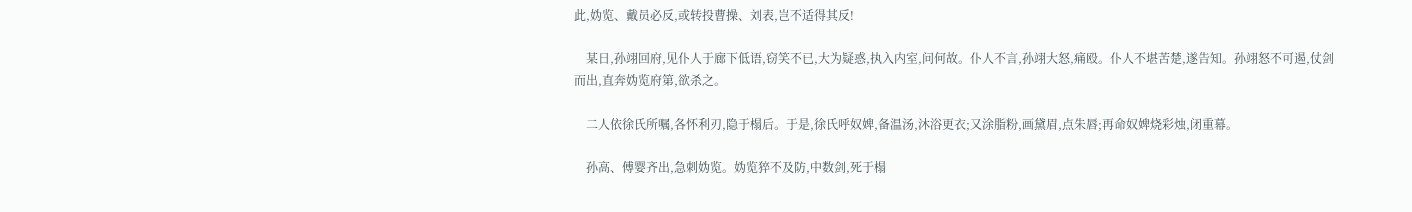此,妫览、戴员必反,或转投曹操、刘表,岂不适得其反!

    某日,孙翊回府,见仆人于廊下低语,窃笑不已,大为疑惑,执入内室,问何故。仆人不言,孙翊大怒,痛殴。仆人不堪苦楚,遂告知。孙翊怒不可遏,仗剑而出,直奔妫览府第,欲杀之。

    二人依徐氏所嘱,各怀利刃,隐于榻后。于是,徐氏呼奴婢,备温汤,沐浴更衣;又涂脂粉,画黛眉,点朱唇;再命奴婢烧彩烛,闭重幕。

    孙高、傅婴齐出,急刺妫览。妫览猝不及防,中数剑,死于榻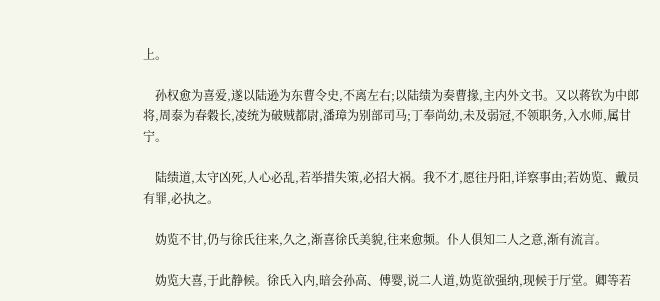上。

    孙权愈为喜爱,遂以陆逊为东曹令史,不离左右;以陆绩为奏曹掾,主内外文书。又以蒋钦为中郎将,周泰为春穀长,凌统为破贼都尉,潘璋为别部司马;丁奉尚幼,未及弱冠,不领职务,入水师,属甘宁。

    陆绩道,太守凶死,人心必乱,若举措失策,必招大祸。我不才,愿往丹阳,详察事由;若妫览、戴员有罪,必执之。

    妫览不甘,仍与徐氏往来,久之,渐喜徐氏美貌,往来愈频。仆人俱知二人之意,渐有流言。

    妫览大喜,于此静候。徐氏入内,暗会孙高、傅婴,说二人道,妫览欲强纳,现候于厅堂。卿等若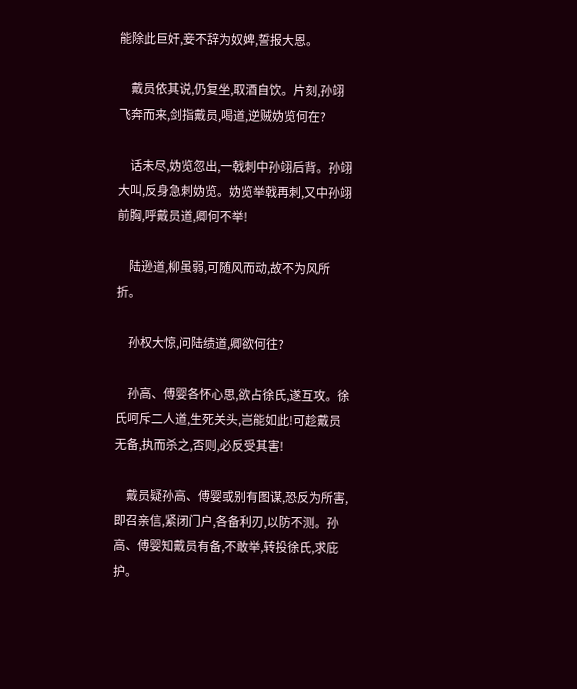能除此巨奸,妾不辞为奴婢,誓报大恩。

    戴员依其说,仍复坐,取酒自饮。片刻,孙翊飞奔而来,剑指戴员,喝道,逆贼妫览何在?

    话未尽,妫览忽出,一戟刺中孙翊后背。孙翊大叫,反身急刺妫览。妫览举戟再刺,又中孙翊前胸,呼戴员道,卿何不举!

    陆逊道,柳虽弱,可随风而动,故不为风所折。

    孙权大惊,问陆绩道,卿欲何往?

    孙高、傅婴各怀心思,欲占徐氏,遂互攻。徐氏呵斥二人道,生死关头,岂能如此!可趁戴员无备,执而杀之,否则,必反受其害!

    戴员疑孙高、傅婴或别有图谋,恐反为所害,即召亲信,紧闭门户,各备利刃,以防不测。孙高、傅婴知戴员有备,不敢举,转投徐氏,求庇护。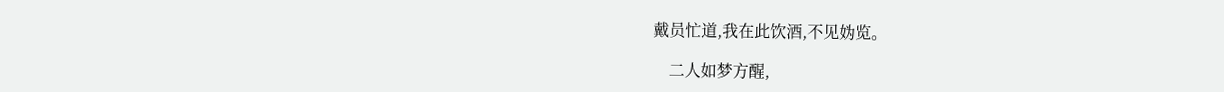戴员忙道,我在此饮酒,不见妫览。

    二人如梦方醒,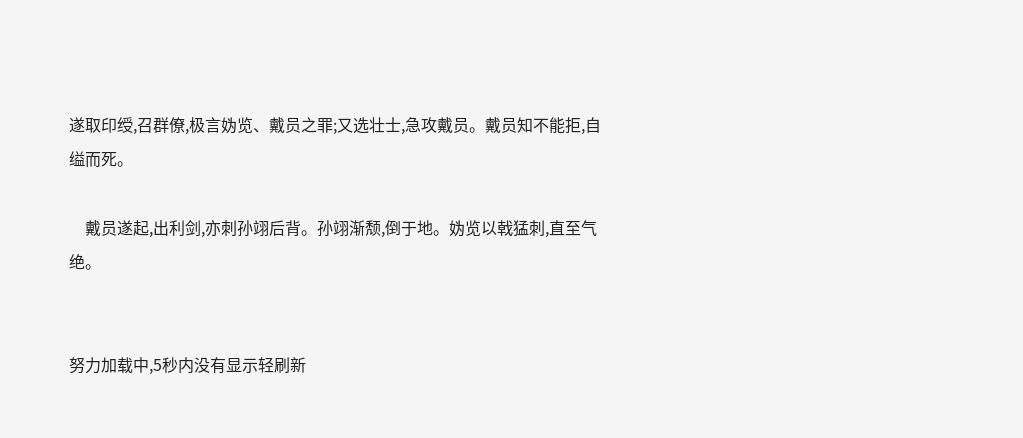遂取印绶,召群僚,极言妫览、戴员之罪;又选壮士,急攻戴员。戴员知不能拒,自缢而死。

    戴员遂起,出利剑,亦刺孙翊后背。孙翊渐颓,倒于地。妫览以戟猛刺,直至气绝。


努力加载中,5秒内没有显示轻刷新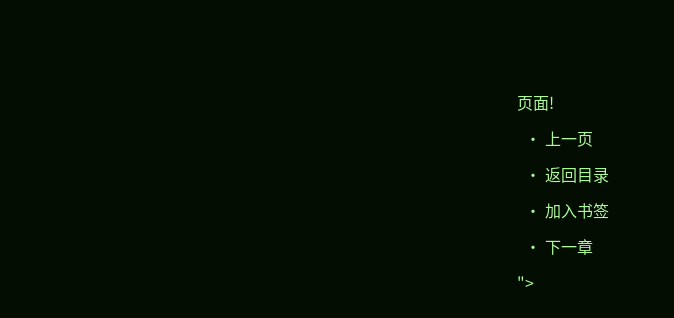页面!

  • 上一页

  • 返回目录

  • 加入书签

  • 下一章

">